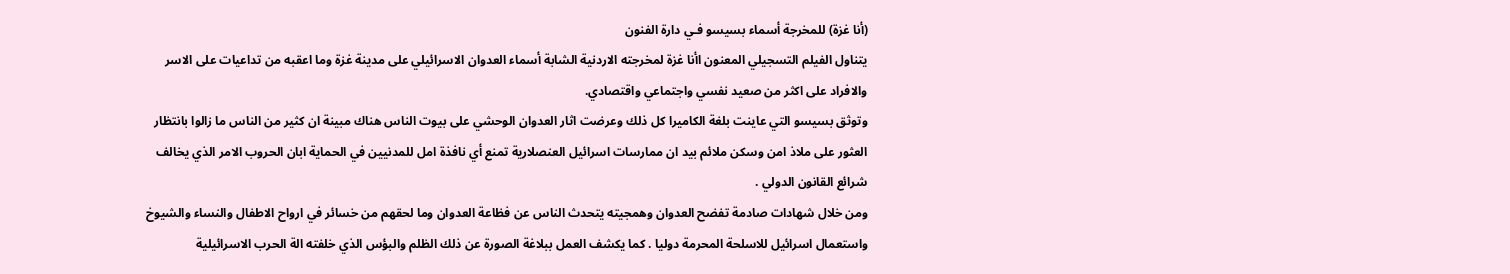(أنا غزة) للمخرجة أسماء بسيسو فـي دارة الفنون
يتناول الفيلم التسجيلي المعنون اأنا غزة لمخرجته الاردنية الشابة أسماء العدوان الاسرائيلي على مدينة غزة وما اعقبه من تداعيات على الاسر والافراد على اكثر من صعيد نفسي واجتماعي واقتصادي.
وتوثق بسيسو التي عاينت بلغة الكاميرا كل ذلك وعرضت اثار العدوان الوحشي على بيوت الناس هناك مبينة ان كثير من الناس ما زالوا بانتظار العثور على ملاذ امن وسكن ملائم بيد ان ممارسات اسرائيل العنصلارية تمنع أي نافذة امل للمدنيين في الحماية ابان الحروب الامر الذي يخالف شرائع القانون الدولي .
ومن خلال شهادات صادمة تفضح العدوان وهمجيته يتحدث الناس عن فظاعة العدوان وما لحقهم من خسائر في ارواح الاطفال والنساء والشيوخ واستعمال اسرائيل للاسلحة المحرمة دوليا . كما يكشف العمل ببلاغة الصورة عن ذلك الظلم والبؤس الذي خلفته الة الحرب الاسرائيلية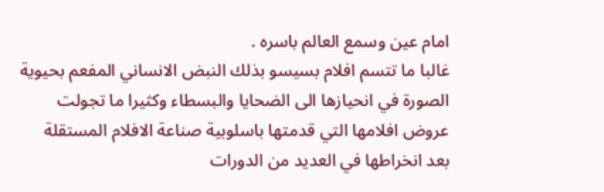امام عين وسمع العالم باسره .
غالبا ما تتسم افلام بسيسو بذلك النبض الانساني المفعم بحيوية الصورة في انحيازها الى الضحايا والبسطاء وكثيرا ما تجولت عروض افلامها التي قدمتها باسلوبية صناعة الافلام المستقلة بعد انخراطها في العديد من الدورات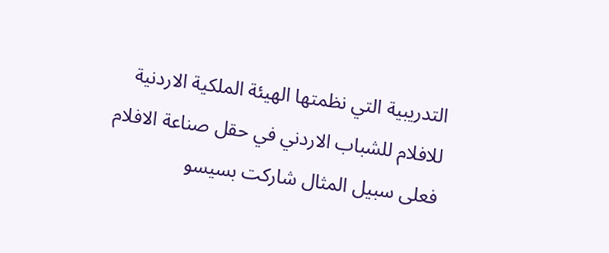التدريبية التي نظمتها الهيئة الملكية الاردنية للافلام للشباب الاردني في حقل صناعة الافلام فعلى سبيل المثال شاركت بسيسو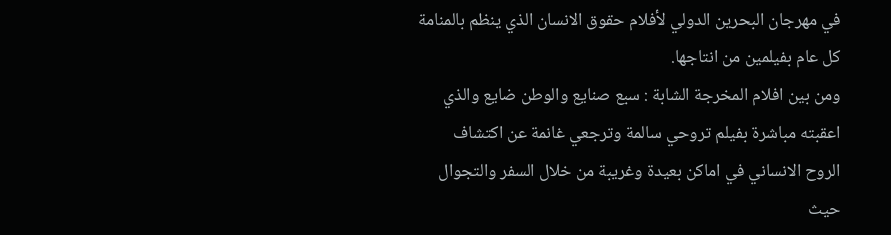في مهرجان البحرين الدولي لأفلام حقوق الانسان الذي ينظم بالمنامة كل عام بفيلمين من انتاجها.
ومن بين افلام المخرجة الشابة : سبع صنايع والوطن ضايع والذي اعقبته مباشرة بفيلم تروحي سالمة وترجعي غانمة عن اكتشاف الروح الانساني في اماكن بعيدة وغريبة من خلال السفر والتجوال حيث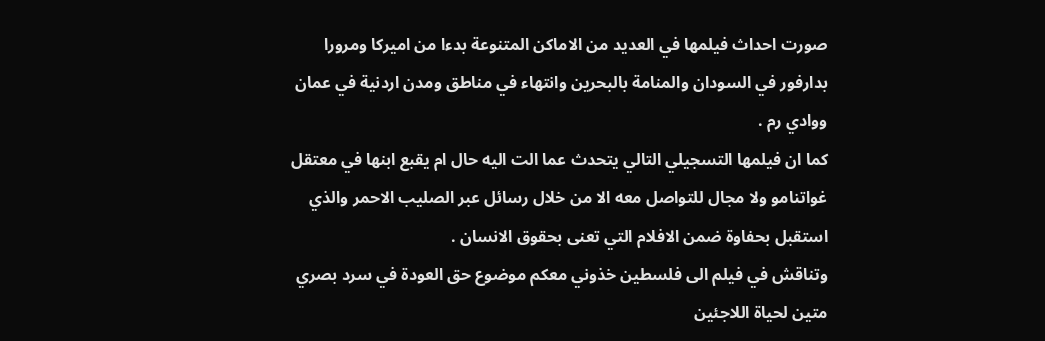صورت احداث فيلمها في العديد من الاماكن المتنوعة بدءا من اميركا ومرورا بدارفور في السودان والمنامة بالبحرين وانتهاء في مناطق ومدن اردنية في عمان ووادي رم .
كما ان فيلمها التسجيلي التالي يتحدث عما الت اليه حال ام يقبع ابنها في معتقل غواتنامو ولا مجال للتواصل معه الا من خلال رسائل عبر الصليب الاحمر والذي استقبل بحفاوة ضمن الافلام التي تعنى بحقوق الانسان .
وتناقش في فيلم الى فلسطين خذوني معكم موضوع حق العودة في سرد بصري متين لحياة اللاجئين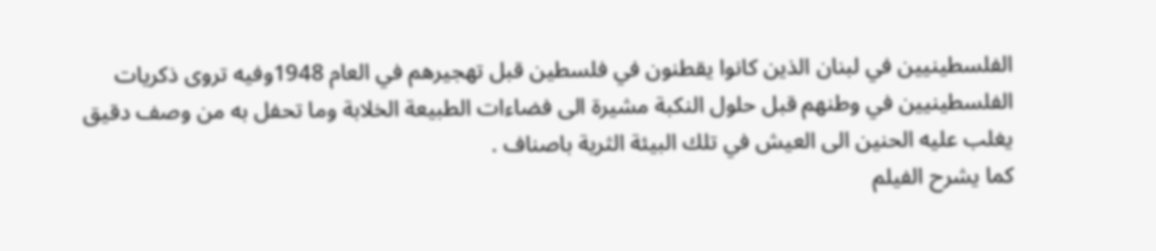الفلسطينيين في لبنان الذين كانوا يقطنون في فلسطين قبل تهجيرهم في العام 1948وفيه تروى ذكريات الفلسطينيين في وطنهم قبل حلول النكبة مشيرة الى فضاءات الطبيعة الخلابة وما تحفل به من وصف دقيق يغلب عليه الحنين الى العيش في تلك البيئة الثرية باصناف .
كما يشرح الفيلم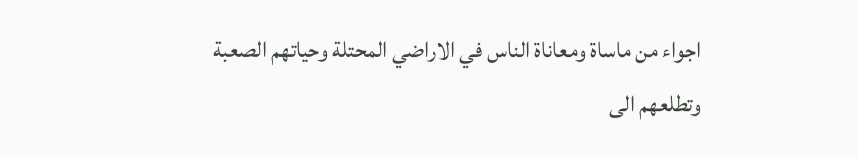اجواء من ماساة ومعاناة الناس في الاراضي المحتلة وحياتهم الصعبة وتطلعهم الى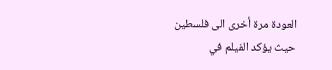العودة مرة أخرى الى فلسطين حيث يؤكد الفيلم في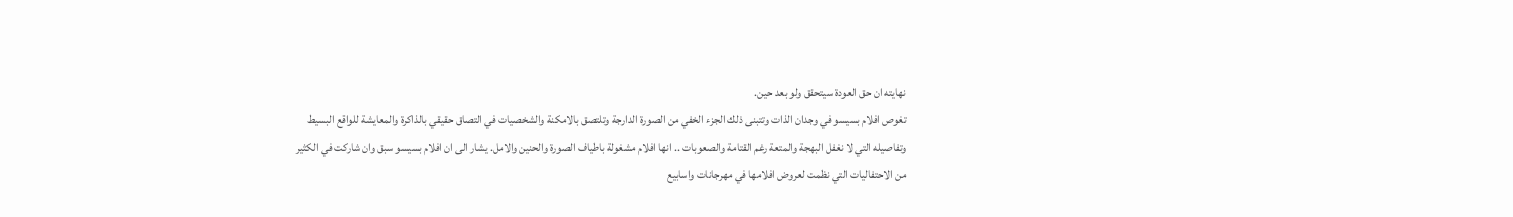نهايته ان حق العودة سيتحقق ولو بعد حين.
تغوص افلام بسيسو في وجدان الذات وتتبنى ذلك الجزء الخفي من الصورة الدارجة وتلتصق بالامكنة والشخصيات في التصاق حقيقي بالذاكرة والمعايشة للواقع البسيط وتفاصيله التي لا نغفل البهجة والمتعة رغم القتامة والصعوبات .. انها افلام مشغولة باطياف الصورة والحنين والامل. يشار الى ان افلام بسيسو سبق وان شاركت في الكثير من الاحتفاليات التي نظمت لعروض افلامها في مهرجانات واسابيع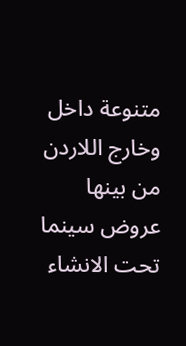متنوعة داخل وخارج اللاردن من بينها عروض سينما تحت الانشاء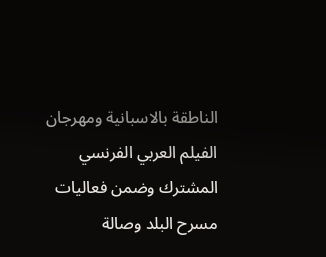الناطقة بالاسبانية ومهرجان الفيلم العربي الفرنسي المشترك وضمن فعاليات مسرح البلد وصالة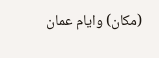(مكان) وايام عمان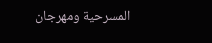المسرحية ومهرجان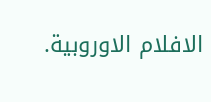الافلام الاوروبية.